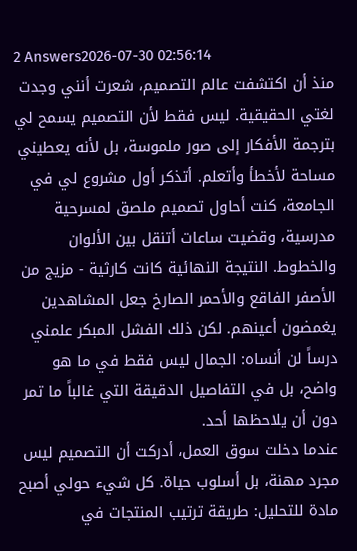2 Answers2026-07-30 02:56:14
منذ أن اكتشفت عالم التصميم، شعرت أنني وجدت لغتي الحقيقية. ليس فقط لأن التصميم يسمح لي بترجمة الأفكار إلى صور ملموسة، بل لأنه يعطيني مساحة لأخطأ وأتعلم. أتذكر أول مشروع لي في الجامعة، كنت أحاول تصميم ملصق لمسرحية مدرسية، وقضيت ساعات أتنقل بين الألوان والخطوط. النتيجة النهائية كانت كارثية - مزيج من الأصفر الفاقع والأحمر الصارخ جعل المشاهدين يغمضون أعينهم. لكن ذلك الفشل المبكر علمني درساً لن أنساه: الجمال ليس فقط في ما هو واضح، بل في التفاصيل الدقيقة التي غالباً ما تمر دون أن يلاحظها أحد.
عندما دخلت سوق العمل، أدركت أن التصميم ليس مجرد مهنة، بل أسلوب حياة. كل شيء حولي أصبح مادة للتحليل: طريقة ترتيب المنتجات في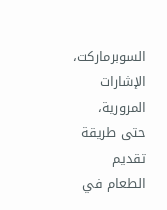السوبرماركت، الإشارات المرورية، حتى طريقة تقديم الطعام في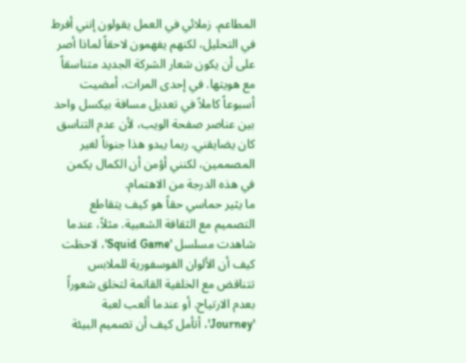المطاعم. زملائي في العمل يقولون إنني أفرط في التحليل، لكنهم يفهمون لاحقاً لماذا أصر على أن يكون شعار الشركة الجديد متناسقاً مع هويتها. في إحدى المرات، أمضيت أسبوعاً كاملاً في تعديل مسافة بيكسل واحد بين عناصر صفحة الويب، لأن عدم التناسق كان يضايقني. ربما يبدو هذا جنوناً لغير المصممين، لكنني أؤمن أن الكمال يكمن في هذه الدرجة من الاهتمام.
ما يثير حماسي حقاً هو كيف يتقاطع التصميم مع الثقافة الشعبية. مثلاً، عندما شاهدت مسلسل 'Squid Game'، لاحظت كيف أن الألوان الفوسفورية للملابس تتناقض مع الخلفية القاتمة لتخلق شعوراً بعدم الارتياح. أو عندما ألعب لعبة 'Journey'، أتأمل كيف أن تصميم البيئة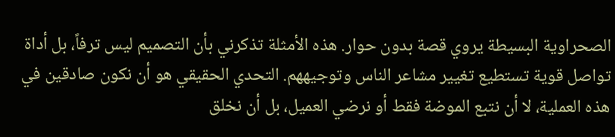الصحراوية البسيطة يروي قصة بدون حوار. هذه الأمثلة تذكرني بأن التصميم ليس ترفاً، بل أداة تواصل قوية تستطيع تغيير مشاعر الناس وتوجيههم. التحدي الحقيقي هو أن نكون صادقين في هذه العملية، لا أن نتبع الموضة فقط أو نرضي العميل، بل أن نخلق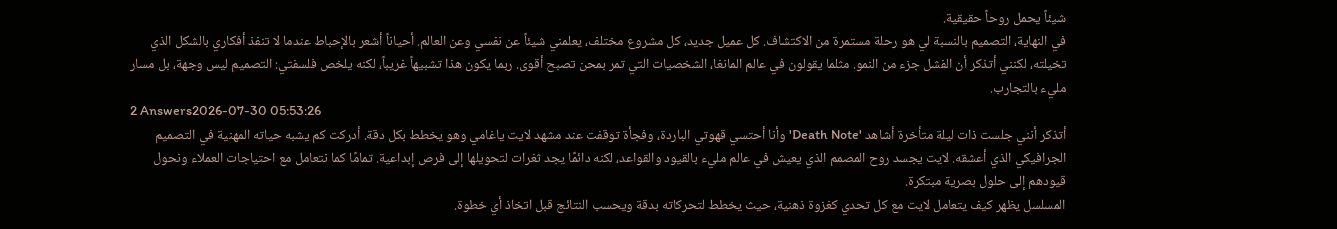شيئاً يحمل روحاً حقيقية.
في النهاية، التصميم بالنسبة لي هو رحلة مستمرة من الاكتشاف. كل عميل جديد، كل مشروع مختلف، يعلمني شيئاً عن نفسي وعن العالم. أحياناً أشعر بالإحباط عندما لا تنفذ أفكاري بالشكل الذي تخيلته، لكنني أتذكر أن الفشل جزء من النمو. مثلما يقولون في عالم المانغا، الشخصيات التي تمر بمحن تصبح أقوى. ربما يكون هذا تشبيهاً غريباً، لكنه يلخص فلسفتي: التصميم ليس وجهة، بل مسار مليء بالتجارب.
2 Answers2026-07-30 05:53:26
أتذكر أنني جلست ذات ليلة متأخرة أشاهد 'Death Note' وأنا أحتسي قهوتي الباردة، وفجأة توقفت عند مشهد لايت ياغامي وهو يخطط بكل دقة. أدركت كم يشبه حياته المهنية في التصميم الجرافيكي الذي أعشقه. لايت يجسد روح المصمم الذي يعيش في عالم مليء بالقيود والقواعد، لكنه دائمًا يجد ثغرات لتحويلها إلى فرص إبداعية. تمامًا كما نتعامل مع احتياجات العملاء ونحول قيودهم إلى حلول بصرية مبتكرة.
المسلسل يظهر كيف يتعامل لايت مع كل تحدي كغزوة ذهنية، حيث يخطط لتحركاته بدقة ويحسب النتائج قبل اتخاذ أي خطوة.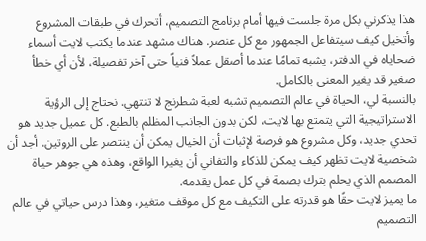هذا يذكرني بكل مرة جلست فيها أمام برنامج التصميم، أتحرك في طبقات المشروع وأتخيل كيف سيتفاعل الجمهور مع كل عنصر. هناك مشهد عندما يكتب لايت أسماء ضحاياه في الدفتر، يشبه تمامًا عندما أصقل عملاً فنياً حتى آخر تفصيلة، لأن أي خطأ صغير قد يغير المعنى بالكامل.
بالنسبة لي، الحياة في عالم التصميم تشبه لعبة شطرنج لا تنتهي. نحتاج إلى الرؤية الاستراتيجية التي يتمتع بها لايت، لكن بدون الجانب المظلم بالطبع. كل عميل جديد هو تحدي جديد، وكل مشروع هو فرصة لإثبات أن الخيال يمكن أن ينتصر على الروتين. أجد أن شخصية لايت تظهر كيف يمكن للذكاء والتفاني أن يغيرا الواقع، وهذه هي جوهر حياة المصمم الذي يحلم بترك بصمة في كل عمل يقدمه.
ما يميز لايت حقًا هو قدرته على التكيف مع كل موقف متغير، وهذا درس حياتي في عالم التصميم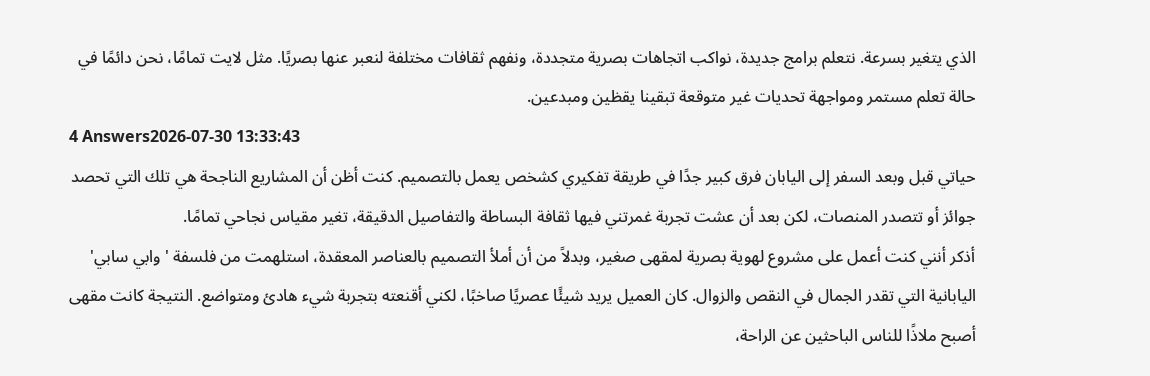الذي يتغير بسرعة. نتعلم برامج جديدة، نواكب اتجاهات بصرية متجددة، ونفهم ثقافات مختلفة لنعبر عنها بصريًا. مثل لايت تمامًا، نحن دائمًا في حالة تعلم مستمر ومواجهة تحديات غير متوقعة تبقينا يقظين ومبدعين.
4 Answers2026-07-30 13:33:43
حياتي قبل وبعد السفر إلى اليابان فرق كبير جدًا في طريقة تفكيري كشخص يعمل بالتصميم. كنت أظن أن المشاريع الناجحة هي تلك التي تحصد جوائز أو تتصدر المنصات، لكن بعد أن عشت تجربة غمرتني فيها ثقافة البساطة والتفاصيل الدقيقة، تغير مقياس نجاحي تمامًا.
أذكر أنني كنت أعمل على مشروع لهوية بصرية لمقهى صغير، وبدلاً من أن أملأ التصميم بالعناصر المعقدة، استلهمت من فلسفة 'وابي سابي' اليابانية التي تقدر الجمال في النقص والزوال. كان العميل يريد شيئًا عصريًا صاخبًا، لكني أقنعته بتجربة شيء هادئ ومتواضع. النتيجة كانت مقهى أصبح ملاذًا للناس الباحثين عن الراحة،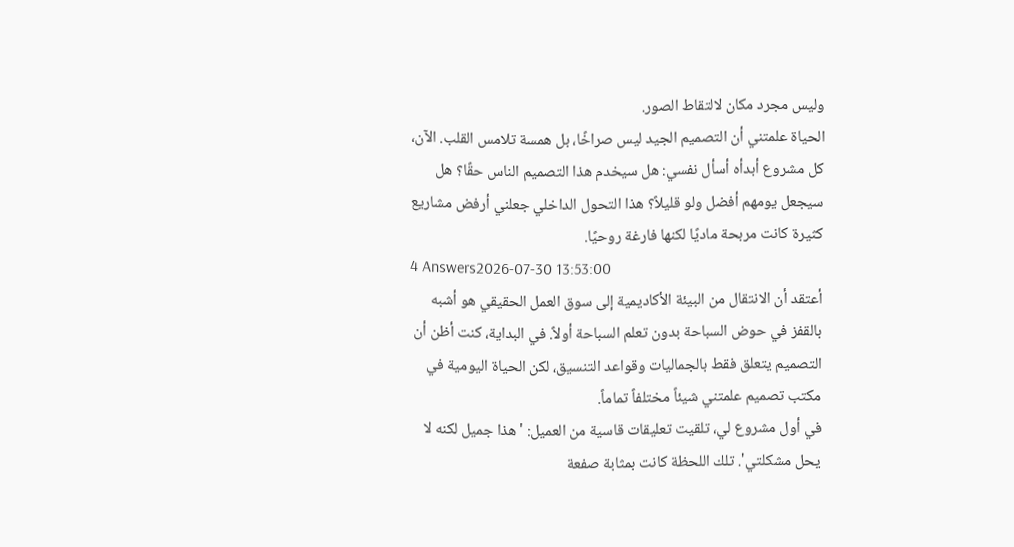وليس مجرد مكان لالتقاط الصور.
الحياة علمتني أن التصميم الجيد ليس صراخًا، بل همسة تلامس القلب. الآن، كل مشروع أبدأه أسأل نفسي: هل سيخدم هذا التصميم الناس حقًا؟ هل سيجعل يومهم أفضل ولو قليلاً؟ هذا التحول الداخلي جعلني أرفض مشاريع كثيرة كانت مربحة ماديًا لكنها فارغة روحيًا.
4 Answers2026-07-30 13:53:00
أعتقد أن الانتقال من البيئة الأكاديمية إلى سوق العمل الحقيقي هو أشبه بالقفز في حوض السباحة بدون تعلم السباحة أولاً. في البداية، كنت أظن أن التصميم يتعلق فقط بالجماليات وقواعد التنسيق، لكن الحياة اليومية في مكتب تصميم علمتني شيئاً مختلفاً تماماً.
في أول مشروع لي، تلقيت تعليقات قاسية من العميل: 'هذا جميل لكنه لا يحل مشكلتي'. تلك اللحظة كانت بمثابة صفعة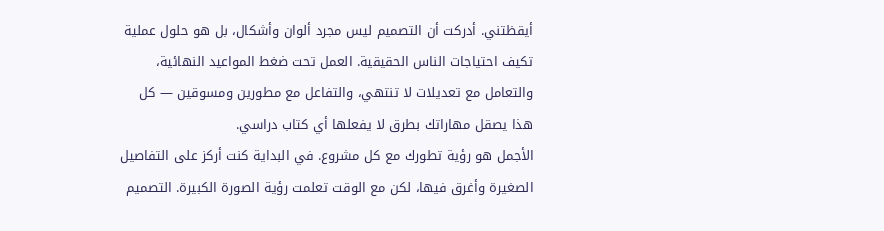أيقظتني. أدركت أن التصميم ليس مجرد ألوان وأشكال، بل هو حلول عملية تكيف احتياجات الناس الحقيقية. العمل تحت ضغط المواعيد النهائية، والتعامل مع تعديلات لا تنتهي، والتفاعل مع مطورين ومسوقين — كل هذا يصقل مهاراتك بطرق لا يفعلها أي كتاب دراسي.
الأجمل هو رؤية تطورك مع كل مشروع. في البداية كنت أركز على التفاصيل الصغيرة وأغرق فيها، لكن مع الوقت تعلمت رؤية الصورة الكبيرة. التصميم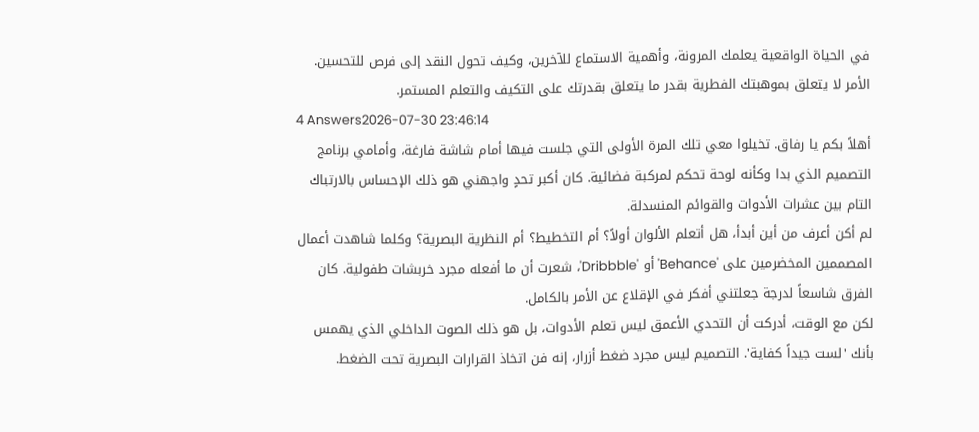في الحياة الواقعية يعلمك المرونة، وأهمية الاستماع للآخرين، وكيف تحول النقد إلى فرص للتحسين. الأمر لا يتعلق بموهبتك الفطرية بقدر ما يتعلق بقدرتك على التكيف والتعلم المستمر.
4 Answers2026-07-30 23:46:14
أهلاً بكم يا رفاق. تخيلوا معي تلك المرة الأولى التي جلست فيها أمام شاشة فارغة، وأمامي برنامج التصميم الذي بدا وكأنه لوحة تحكم لمركبة فضائية. كان أكبر تحدٍ واجهني هو ذلك الإحساس بالارتباك التام بين عشرات الأدوات والقوائم المنسدلة.
لم أكن أعرف من أين أبدأ، هل أتعلم الألوان أولاً؟ أم التخطيط؟ أم النظرية البصرية؟ وكلما شاهدت أعمال المصممين المخضرمين على 'Behance' أو 'Dribbble'، شعرت أن ما أفعله مجرد خربشات طفولية. كان الفرق شاسعاً لدرجة جعلتني أفكر في الإقلاع عن الأمر بالكامل.
لكن مع الوقت، أدركت أن التحدي الأعمق ليس تعلم الأدوات، بل هو ذلك الصوت الداخلي الذي يهمس بأنك 'لست جيداً كفاية'. التصميم ليس مجرد ضغط أزرار، إنه فن اتخاذ القرارات البصرية تحت الضغط.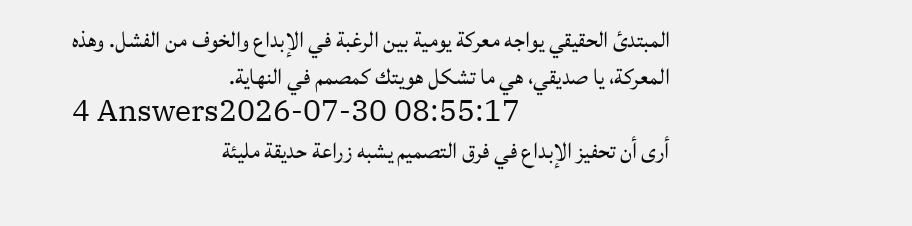المبتدئ الحقيقي يواجه معركة يومية بين الرغبة في الإبداع والخوف من الفشل. وهذه المعركة، يا صديقي، هي ما تشكل هويتك كمصمم في النهاية.
4 Answers2026-07-30 08:55:17
أرى أن تحفيز الإبداع في فرق التصميم يشبه زراعة حديقة مليئة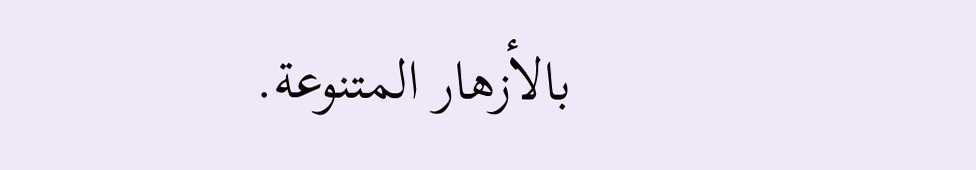بالأزهار المتنوعة.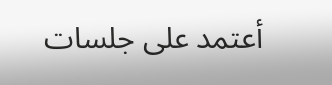أعتمد على جلسات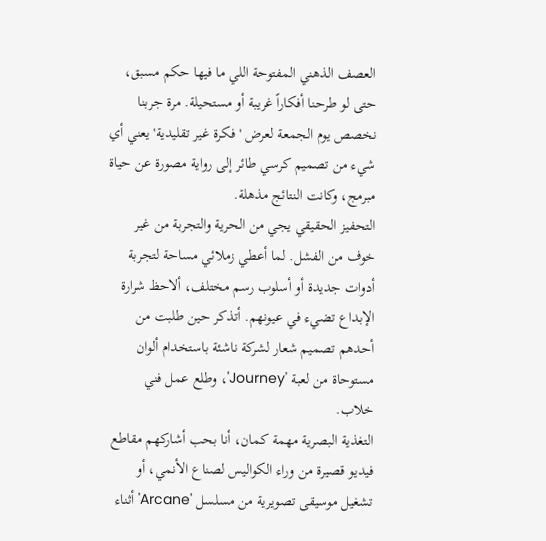العصف الذهني المفتوحة اللي ما فيها حكم مسبق، حتى لو طرحنا أفكاراً غريبة أو مستحيلة. مرة جربنا نخصص يوم الجمعة لعرض 'فكرة غير تقليدية' يعني أي شيء من تصميم كرسي طائر إلى رواية مصورة عن حياة مبرمج، وكانت النتائج مذهلة.
التحفيز الحقيقي يجي من الحرية والتجربة من غير خوف من الفشل. لما أعطي زملائي مساحة لتجربة أدوات جديدة أو أسلوب رسم مختلف، ألاحظ شرارة الإبداع تضيء في عيونهم. أتذكر حين طلبت من أحدهم تصميم شعار لشركة ناشئة باستخدام ألوان مستوحاة من لعبة 'Journey'، وطلع عمل فني خلاب.
التغذية البصرية مهمة كمان، أنا بحب أشاركهم مقاطع فيديو قصيرة من وراء الكواليس لصناع الأنمي، أو تشغيل موسيقى تصويرية من مسلسل 'Arcane' أثناء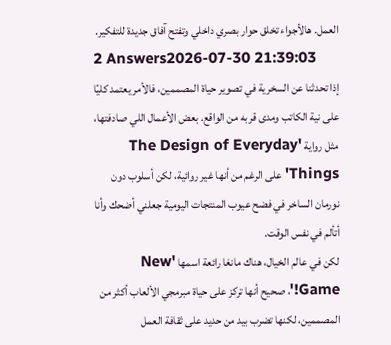العمل. هالأجواء تخلق حوار بصري داخلي وتفتح آفاق جديدة للتفكير.
2 Answers2026-07-30 21:39:03
إذا تحدثنا عن السخرية في تصوير حياة المصممين، فالأمر يعتمد كليًا على نية الكاتب ومدى قربه من الواقع. بعض الأعمال اللي صادفتها، مثل رواية 'The Design of Everyday Things' على الرغم من أنها غير روائية، لكن أسلوب دون نورمان الساخر في فضح عيوب المنتجات اليومية جعلني أضحك وأنا أتألم في نفس الوقت.
لكن في عالم الخيال، هناك مانغا رائعة اسمها 'New Game!'، صحيح أنها تركز على حياة مبرمجي الألعاب أكثر من المصممين، لكنها تضرب بيد من حديد على ثقافة العمل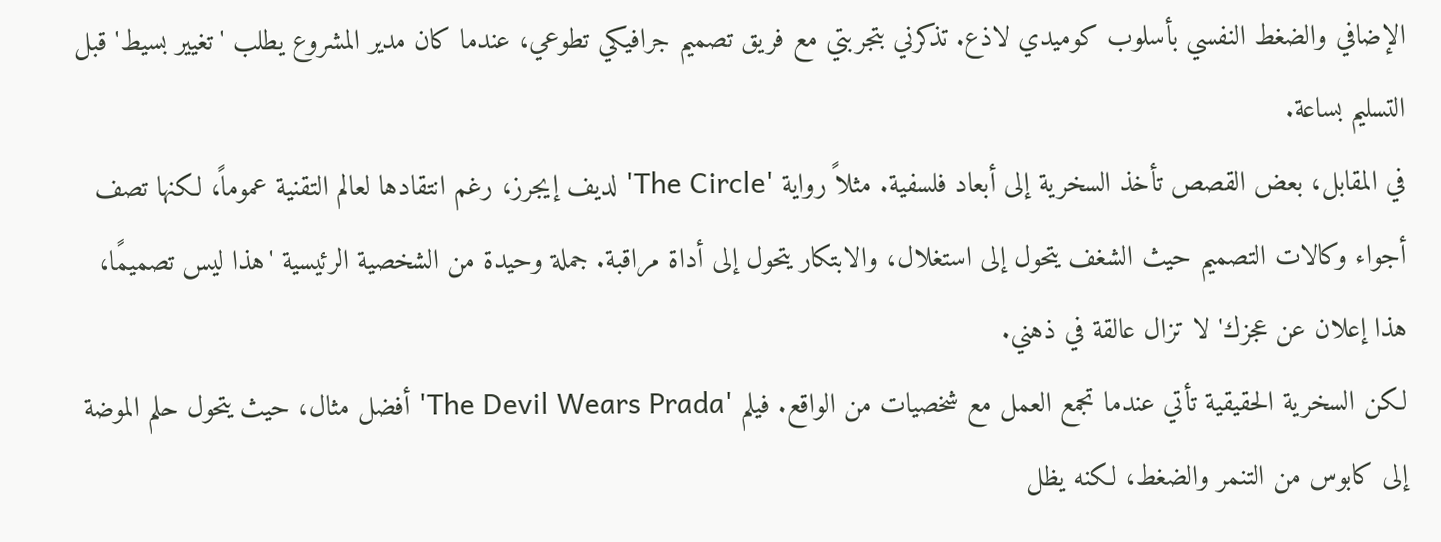الإضافي والضغط النفسي بأسلوب كوميدي لاذع. تذكرني بتجربتي مع فريق تصميم جرافيكي تطوعي، عندما كان مدير المشروع يطلب 'تغيير بسيط' قبل التسليم بساعة.
في المقابل، بعض القصص تأخذ السخرية إلى أبعاد فلسفية. مثلاً رواية 'The Circle' لديف إيجرز، رغم انتقادها لعالم التقنية عموماً، لكنها تصف أجواء وكالات التصميم حيث الشغف يتحول إلى استغلال، والابتكار يتحول إلى أداة مراقبة. جملة وحيدة من الشخصية الرئيسية 'هذا ليس تصميمًا، هذا إعلان عن عجزك' لا تزال عالقة في ذهني.
لكن السخرية الحقيقية تأتي عندما تجمع العمل مع شخصيات من الواقع. فيلم 'The Devil Wears Prada' أفضل مثال، حيث يتحول حلم الموضة إلى كابوس من التنمر والضغط، لكنه يظل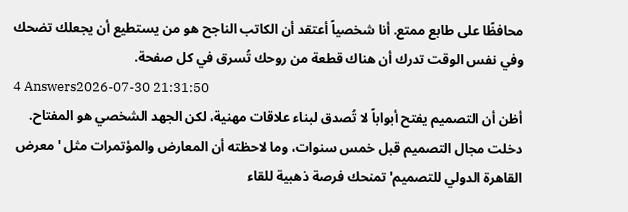محافظًا على طابع ممتع. أنا شخصياً أعتقد أن الكاتب الناجح هو من يستطيع أن يجعلك تضحك وفي نفس الوقت تدرك أن هناك قطعة من روحك تُسرق في كل صفحة.
4 Answers2026-07-30 21:31:50
أظن أن التصميم يفتح أبواباً لا تُصدق لبناء علاقات مهنية، لكن الجهد الشخصي هو المفتاح.
دخلت مجال التصميم قبل خمس سنوات، وما لاحظته أن المعارض والمؤتمرات مثل 'معرض القاهرة الدولي للتصميم' تمنحك فرصة ذهبية للقاء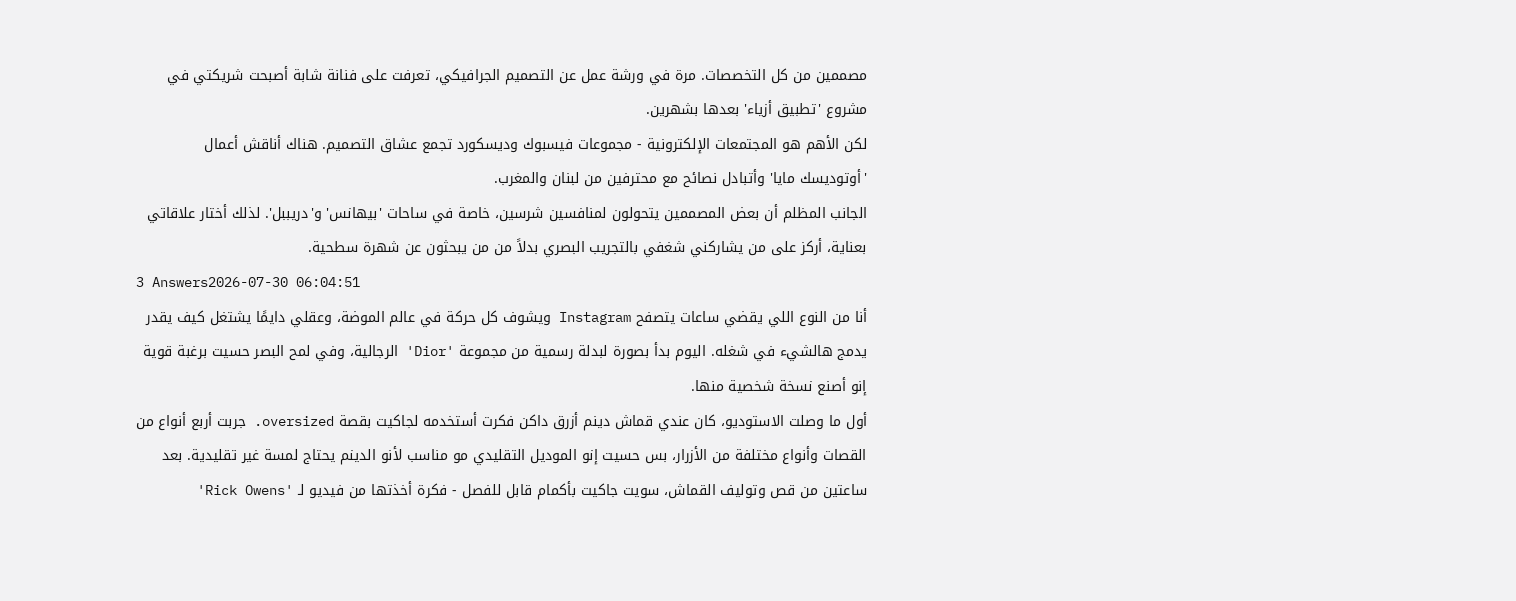مصممين من كل التخصصات. مرة في ورشة عمل عن التصميم الجرافيكي، تعرفت على فنانة شابة أصبحت شريكتي في مشروع 'تطبيق أزياء' بعدها بشهرين.
لكن الأهم هو المجتمعات الإلكترونية - مجموعات فيسبوك وديسكورد تجمع عشاق التصميم. هناك أناقش أعمال 'أوتوديسك مايا' وأتبادل نصائح مع محترفين من لبنان والمغرب.
الجانب المظلم أن بعض المصممين يتحولون لمنافسين شرسين، خاصة في ساحات 'بيهانس' و'دريببل'. لذلك أختار علاقاتي بعناية، أركز على من يشاركني شغفي بالتجريب البصري بدلاً من من يبحثون عن شهرة سطحية.
3 Answers2026-07-30 06:04:51
أنا من النوع اللي يقضي ساعات يتصفح Instagram ويشوف كل حركة في عالم الموضة، وعقلي دايمًا يشتغل كيف يقدر يدمج هالشيء في شغله. اليوم بدأ بصورة لبدلة رسمية من مجموعة 'Dior' الرجالية، وفي لمح البصر حسيت برغبة قوية إنو أصنع نسخة شخصية منها.
أول ما وصلت الاستوديو، كان عندي قماش دينم أزرق داكن فكرت أستخدمه لجاكيت بقصة oversized. جربت أربع أنواع من القصات وأنواع مختلفة من الأزرار، بس حسيت إنو الموديل التقليدي مو مناسب لأنو الدينم يحتاج لمسة غير تقليدية. بعد ساعتين من قص وتوليف القماش، سويت جاكيت بأكمام قابل للفصل - فكرة أخذتها من فيديو لـ 'Rick Owens'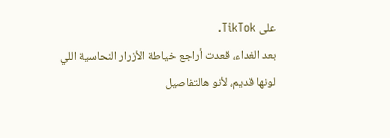على TikTok.
بعد الغداء، قعدت أراجع خياطة الأزرار النحاسية اللي لونها قديم، لأنو هالتفاصيل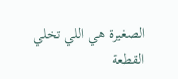الصغيرة هي اللي تخلي القطعة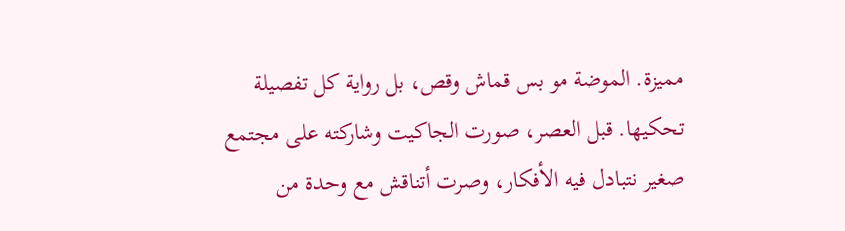مميزة. الموضة مو بس قماش وقص، بل رواية كل تفصيلة تحكيها. قبل العصر، صورت الجاكيت وشاركته على مجتمع صغير نتبادل فيه الأفكار، وصرت أتناقش مع وحدة من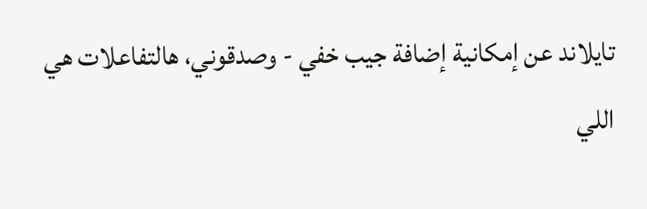تايلاند عن إمكانية إضافة جيب خفي - وصدقوني، هالتفاعلات هي اللي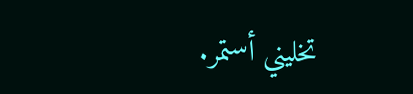تخليني أستمر.